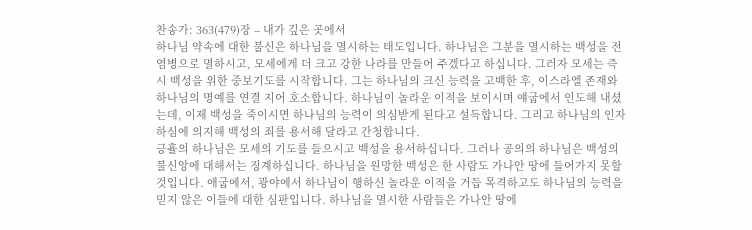찬송가: 363(479)장 – 내가 깊은 곳에서
하나님 약속에 대한 불신은 하나님을 멸시하는 태도입니다. 하나님은 그분을 멸시하는 백성을 전염병으로 멸하시고, 모세에게 더 크고 강한 나라를 만들어 주겠다고 하십니다. 그러자 모세는 즉시 백성을 위한 중보기도를 시작합니다. 그는 하나님의 크신 능력을 고백한 후, 이스라엘 존재와 하나님의 명예를 연결 지어 호소합니다. 하나님이 놀라운 이적을 보이시며 얘굽에서 인도해 내셨는데, 이제 백성을 죽이시면 하나님의 능력이 의심받게 된다고 설득합니다. 그리고 하나님의 인자하심에 의지해 백성의 죄를 용서해 달라고 간청합니다.
긍휼의 하나님은 모세의 기도를 들으시고 백성을 용서하십니다. 그러나 공의의 하나님은 백성의 불신앙에 대해서는 징계하십니다. 하나님을 원망한 백성은 한 사람도 가나안 땅에 들어가지 못할 것입니다. 애굽에서, 광야에서 하나님이 행하신 놀라운 이적을 거듭 목격하고도 하나님의 능력을 믿지 않은 이들에 대한 심판입니다. 하나님을 멸시한 사람들은 가나안 땅에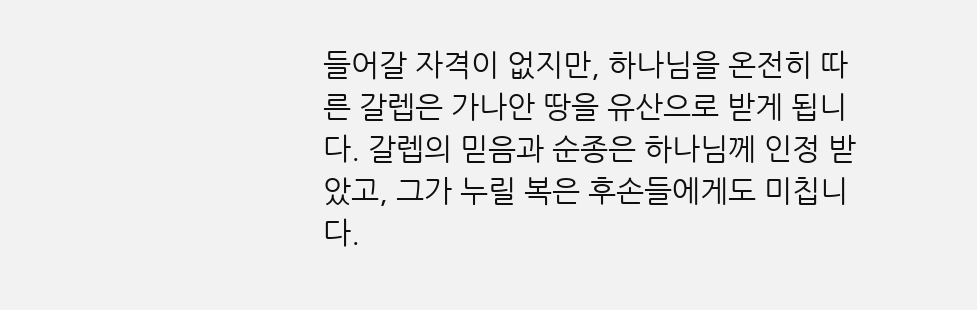들어갈 자격이 없지만, 하나님을 온전히 따른 갈렙은 가나안 땅을 유산으로 받게 됩니다. 갈렙의 믿음과 순종은 하나님께 인정 받았고, 그가 누릴 복은 후손들에게도 미칩니다.